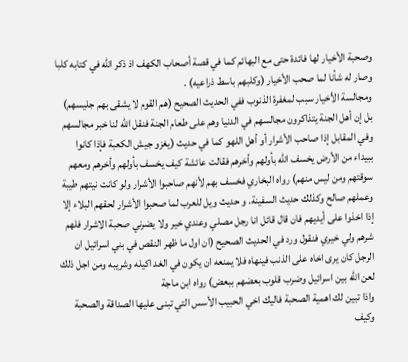وصحبة الأخيار لها فائدة حتى مع البهائم كما في قصة أصحاب الكهف اذ ذكر الله في كتابه كلبا وصار له شأنا لما صحب الأخيار (وكلبهم باسط ذراعيه) .
ومجالسة الأخيار سبب لمغفرة الذنوب ففي الحديث الصحيح (هم القوم لا يشقى بهم جليسهم) بل إن أهل الجنة يتذاكرون مجالسهم في الدنيا وهم على طعام الجنة فنقل الله لنا خبر مجالسهم وفي المقابل إذا صاحب الأشرار أو أهل اللهو كما في حديث (يغزو جيش الكعبة فإذا كانوا ببيداء من الأرض يخسف الله بأولهم وأخرهم فقالت عائشة كيف يخسف بأولهم وأخرهم ومعهم سوقتهم ومن ليس منهم) رواه البخاري فخسف بهم لأنهم صاحبوا الأشرار ولو كانت نيتهم طيبة وعملهم صالح وكذلك حديث السفينة. و حديث ويل للعرب لما صحبوا الأشرار لحقهم البلاء إلا إذا اخذوا على أيديهم فان قال قائل انا رجل مصلي وعندي خير ولا يضرني صحبة الاشرار فلهم شرهم ولي خيري فنقول ورد في الحديث الصحيح (ان اول ما ظهر النقص في بني اسرائيل ان الرجل كان يرى اخاه على الذنب فينهاه فلا يمنعه ان يكون في الغد اكيله وشريبه ومن اجل ذلك لعن الله بين اسرائيل وضرب قلوب بعضهم ببعض) رواه ابن ماجة
واذا تبين لك اهمية الصحبة فاليك اخي الحبيب الأسس التي تبنى عليها الصداقة والصحبة وكيف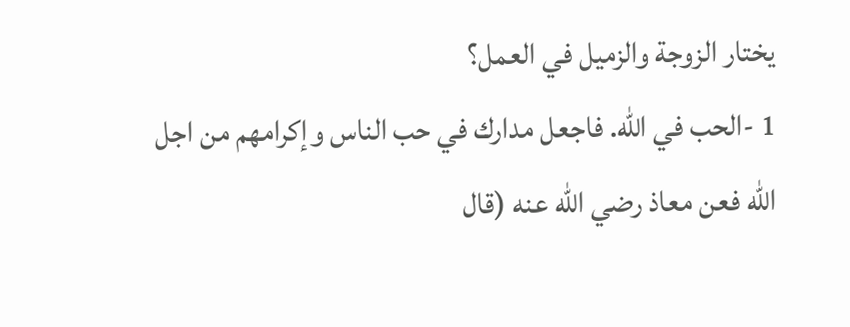يختار الزوجة والزميل في العمل؟
1 -الحب في الله. فاجعل مدارك في حب الناس وإكرامهم من اجل الله فعن معاذ رضي الله عنه (قال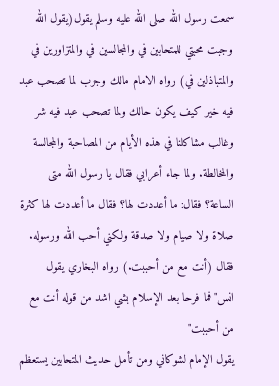سمعت رسول الله صلى الله عليه وسلم يقول(يقول الله وجبت محبتي للمتحابين في والمجالسين في والمتزاورين في والمتباذلين في) رواه الامام مالك وجرب لما تصحب عبد فيه خير كيف يكون حالك ولما تصحب عبد فيه شر وغالب مشاكلنا في هذه الأيام من المصاحبة والمجالسة والمخالطة. ولما جاء أعرابي فقال يا رسول الله متى الساعة؟ فقال: ما أعددت لها؟ فقال ما أعددت لها كثرة صلاة ولا صيام ولا صدقة ولكني أحب الله ورسوله. فقال (أنت مع من أحببت.) رواه البخاري يقول انس"فما فرحا بعد الإسلام بشي اشد من قوله أنت مع من أحببت"
يقول الإمام لشوكاني ومن تأمل حديث المتحابين يستعظم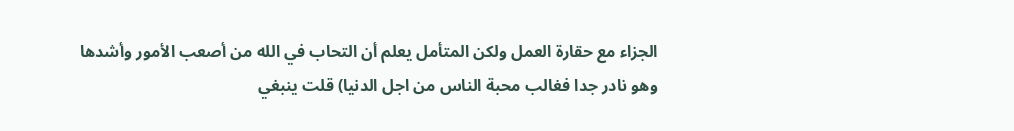الجزاء مع حقارة العمل ولكن المتأمل يعلم أن التحاب في الله من أصعب الأمور وأشدها وهو نادر جدا فغالب محبة الناس من اجل الدنيا) قلت ينبغي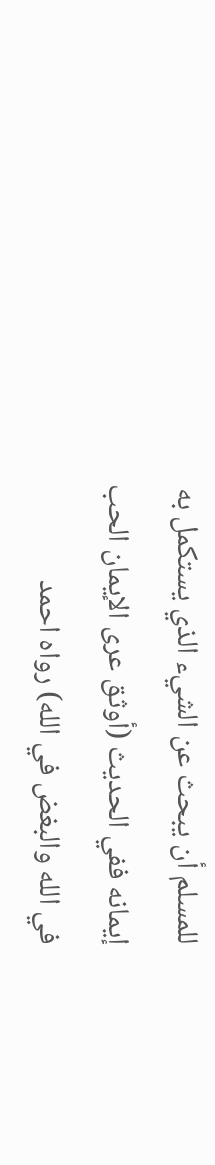للمسلم أن يبحث عن الشيء الذي يستكمل به إيمانه ففي الحديث (أوثق عرى الإيمان الحب في الله والبغض في الله) رواه احمد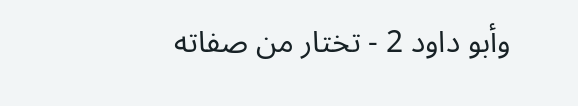وأبو داود 2 - تختار من صفاته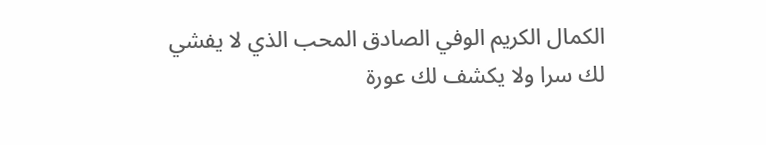الكمال الكريم الوفي الصادق المحب الذي لا يفشي لك سرا ولا يكشف لك عورة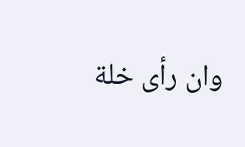وان رأى خلة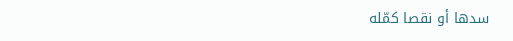سدها أو نقصا كمّله